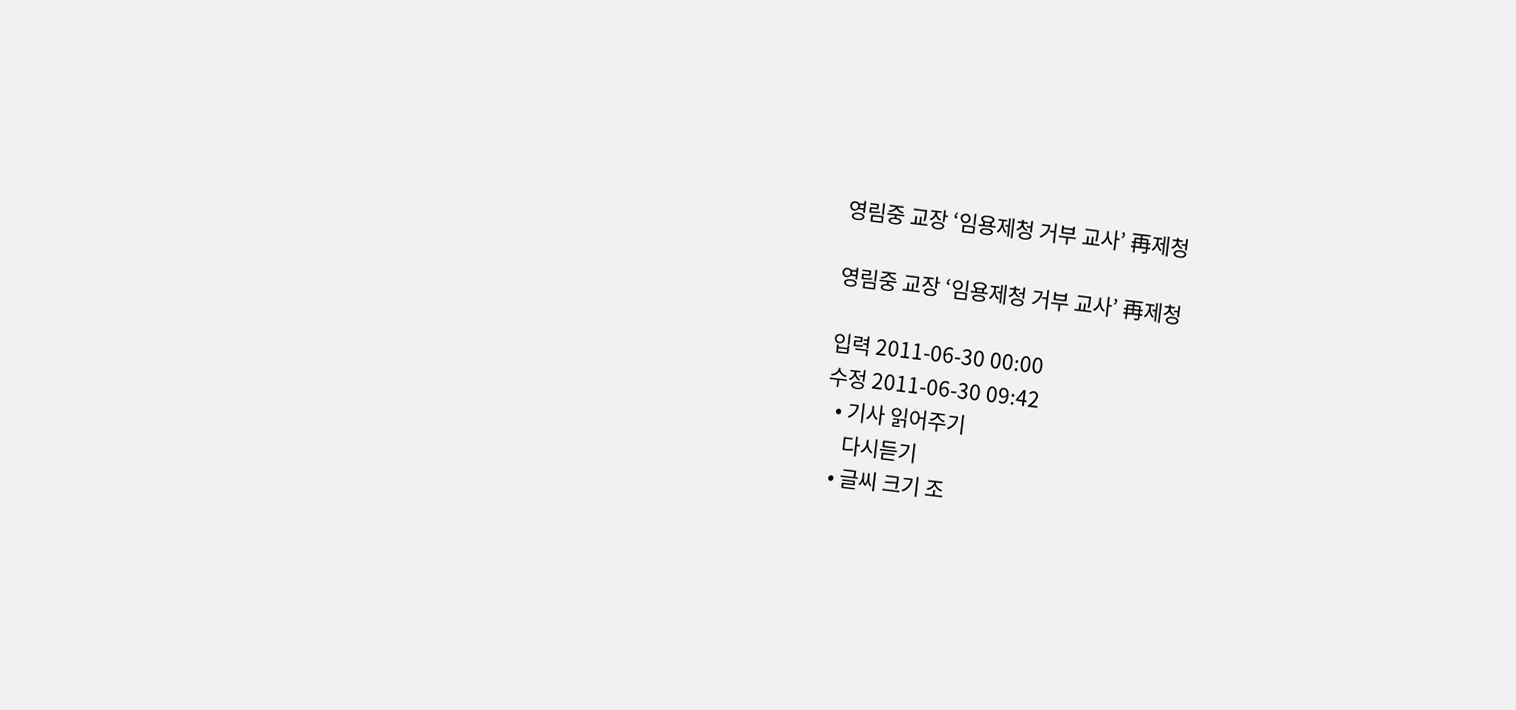영림중 교장 ‘임용제청 거부 교사’ 再제청

영림중 교장 ‘임용제청 거부 교사’ 再제청

입력 2011-06-30 00:00
수정 2011-06-30 09:42
  • 기사 읽어주기
    다시듣기
  • 글씨 크기 조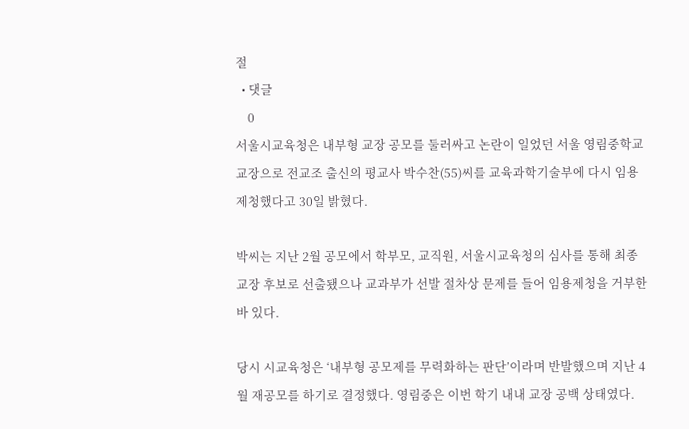절
  • 댓글
    0
서울시교육청은 내부형 교장 공모를 둘러싸고 논란이 일었던 서울 영림중학교 교장으로 전교조 출신의 평교사 박수찬(55)씨를 교육과학기술부에 다시 임용 제청했다고 30일 밝혔다.

박씨는 지난 2월 공모에서 학부모, 교직원, 서울시교육청의 심사를 통해 최종 교장 후보로 선출됐으나 교과부가 선발 절차상 문제를 들어 임용제청을 거부한 바 있다.

당시 시교육청은 ‘내부형 공모제를 무력화하는 판단’이라며 반발했으며 지난 4월 재공모를 하기로 결정했다. 영림중은 이번 학기 내내 교장 공백 상태였다.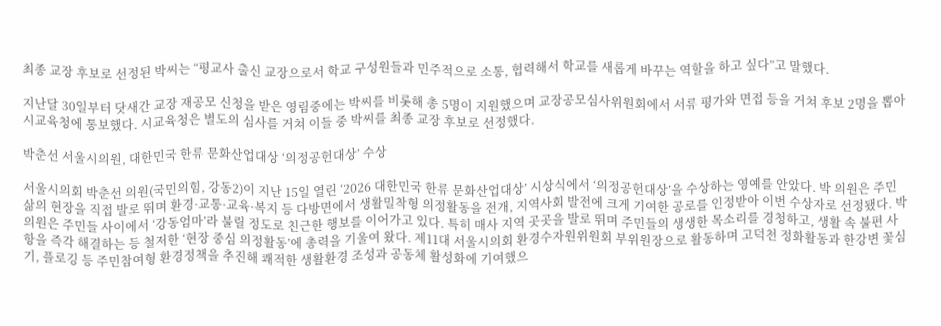최종 교장 후보로 선정된 박씨는 “평교사 출신 교장으로서 학교 구성원들과 민주적으로 소통, 협력해서 학교를 새롭게 바꾸는 역할을 하고 싶다”고 말했다.

지난달 30일부터 닷새간 교장 재공모 신청을 받은 영림중에는 박씨를 비롯해 총 5명이 지원했으며 교장공모심사위원회에서 서류 평가와 면접 등을 거쳐 후보 2명을 뽑아 시교육청에 통보했다. 시교육청은 별도의 심사를 거쳐 이들 중 박씨를 최종 교장 후보로 선정했다.

박춘선 서울시의원, 대한민국 한류 문화산업대상 ‘의정공헌대상’ 수상

서울시의회 박춘선 의원(국민의힘, 강동2)이 지난 15일 열린 ‘2026 대한민국 한류 문화산업대상’ 시상식에서 ‘의정공헌대상’을 수상하는 영예를 안았다. 박 의원은 주민 삶의 현장을 직접 발로 뛰며 환경·교통·교육·복지 등 다방면에서 생활밀착형 의정활동을 전개, 지역사회 발전에 크게 기여한 공로를 인정받아 이번 수상자로 선정됐다. 박 의원은 주민들 사이에서 ‘강동엄마’라 불릴 정도로 친근한 행보를 이어가고 있다. 특히 매사 지역 곳곳을 발로 뛰며 주민들의 생생한 목소리를 경청하고, 생활 속 불편 사항을 즉각 해결하는 등 철저한 ‘현장 중심 의정활동’에 총력을 기울여 왔다. 제11대 서울시의회 환경수자원위원회 부위원장으로 활동하며 고덕천 정화활동과 한강변 꽃심기, 플로깅 등 주민참여형 환경정책을 추진해 쾌적한 생활환경 조성과 공동체 활성화에 기여했으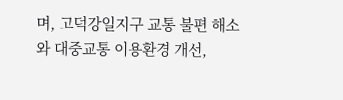며, 고덕강일지구 교통 불편 해소와 대중교통 이용환경 개선,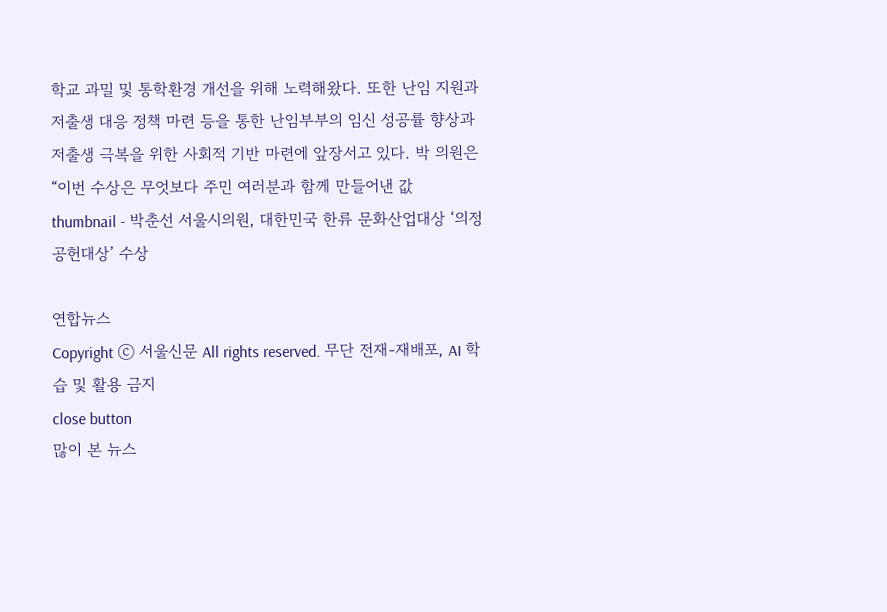학교 과밀 및 통학환경 개선을 위해 노력해왔다. 또한 난임 지원과 저출생 대응 정책 마련 등을 통한 난임부부의 임신 성공률 향상과 저출생 극복을 위한 사회적 기반 마련에 앞장서고 있다. 박 의원은 “이번 수상은 무엇보다 주민 여러분과 함께 만들어낸 값
thumbnail - 박춘선 서울시의원, 대한민국 한류 문화산업대상 ‘의정공헌대상’ 수상

연합뉴스
Copyright ⓒ 서울신문 All rights reserved. 무단 전재-재배포, AI 학습 및 활용 금지
close button
많이 본 뉴스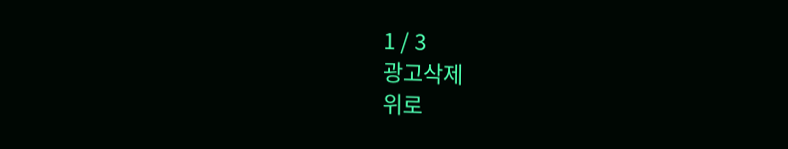1 / 3
광고삭제
위로